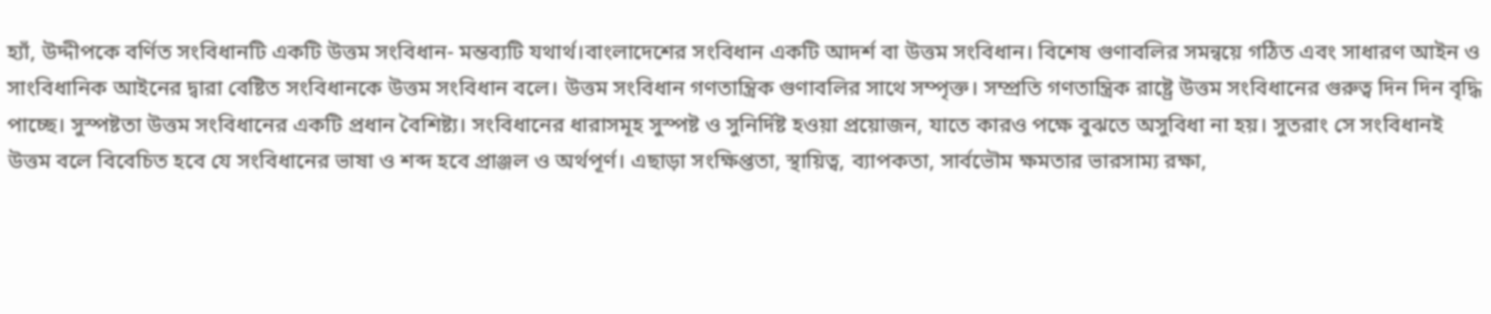হ্যাঁ, উদ্দীপকে বর্ণিত সংবিধানটি একটি উত্তম সংবিধান- মন্তব্যটি যথার্থ।বাংলাদেশের সংবিধান একটি আদর্শ বা উত্তম সংবিধান। বিশেষ গুণাবলির সমন্বয়ে গঠিত এবং সাধারণ আইন ও সাংবিধানিক আইনের দ্বারা বেষ্টিত সংবিধানকে উত্তম সংবিধান বলে। উত্তম সংবিধান গণতান্ত্রিক গুণাবলির সাথে সম্পৃক্ত। সম্প্রতি গণতান্ত্রিক রাষ্ট্রে উত্তম সংবিধানের গুরুত্ব দিন দিন বৃদ্ধি পাচ্ছে। সুস্পষ্টতা উত্তম সংবিধানের একটি প্রধান বৈশিষ্ট্য। সংবিধানের ধারাসমূহ সুস্পষ্ট ও সুনির্দিষ্ট হওয়া প্রয়োজন, যাতে কারও পক্ষে বুঝতে অসুবিধা না হয়। সুতরাং সে সংবিধানই উত্তম বলে বিবেচিত হবে যে সংবিধানের ভাষা ও শব্দ হবে প্রাঞ্জল ও অর্থপূর্ণ। এছাড়া সংক্ষিপ্ততা, স্থায়িত্ব, ব্যাপকতা, সার্বভৌম ক্ষমতার ভারসাম্য রক্ষা,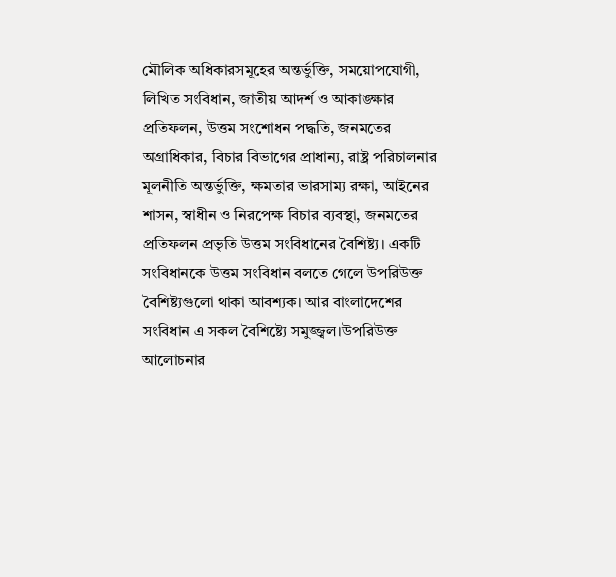মৌলিক অধিকারসমূহের অন্তর্ভুক্তি, সময়োপযোগী, লিখিত সংবিধান, জাতীয় আদর্শ ও আকাঙ্ক্ষার প্রতিফলন, উত্তম সংশোধন পদ্ধতি, জনমতের অগ্রাধিকার, বিচার বিভাগের প্রাধান্য, রাষ্ট্র পরিচালনার মূলনীতি অন্তর্ভুক্তি, ক্ষমতার ভারসাম্য রক্ষা, আইনের শাসন, স্বাধীন ও নিরপেক্ষ বিচার ব্যবস্থা, জনমতের প্রতিফলন প্রভৃতি উত্তম সংবিধানের বৈশিষ্ট্য। একটি সংবিধানকে উত্তম সংবিধান বলতে গেলে উপরিউক্ত বৈশিষ্ট্যগুলো থাকা আবশ্যক। আর বাংলাদেশের সংবিধান এ সকল বৈশিষ্ট্যে সমুজ্জ্বল।উপরিউক্ত আলোচনার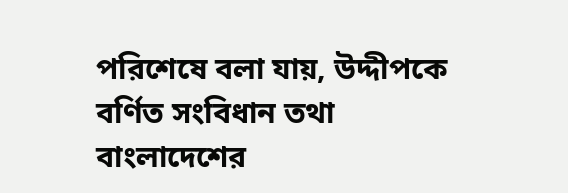পরিশেষে বলা যায়, উদ্দীপকে বর্ণিত সংবিধান তথা বাংলাদেশের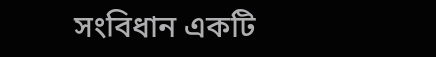সংবিধান একটি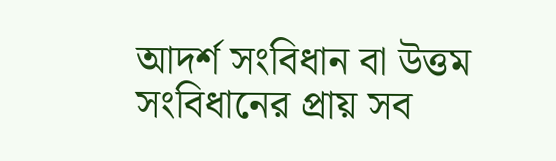আদর্শ সংবিধান বা উত্তম সংবিধানের প্রায় সব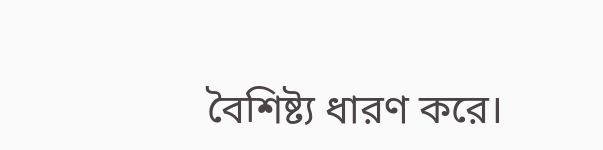বৈশিষ্ট্য ধারণ করে।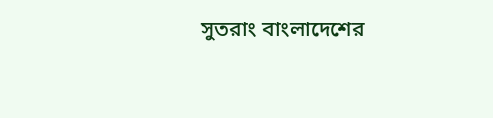সুতরাং বাংলাদেশের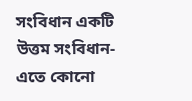সংবিধান একটি উত্তম সংবিধান- এতে কোনো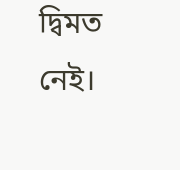দ্বিমত নেই।